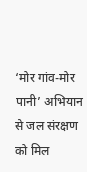‘मोर गांव-मोर पानी’ अभियान से जल संरक्षण को मिल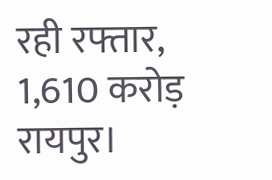रही रफ्तार, 1,610 करोड़
रायपुर।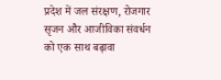प्रदेश में जल संरक्षण, रोजगार सृजन और आजीविका संवर्धन को एक साथ बढ़ावा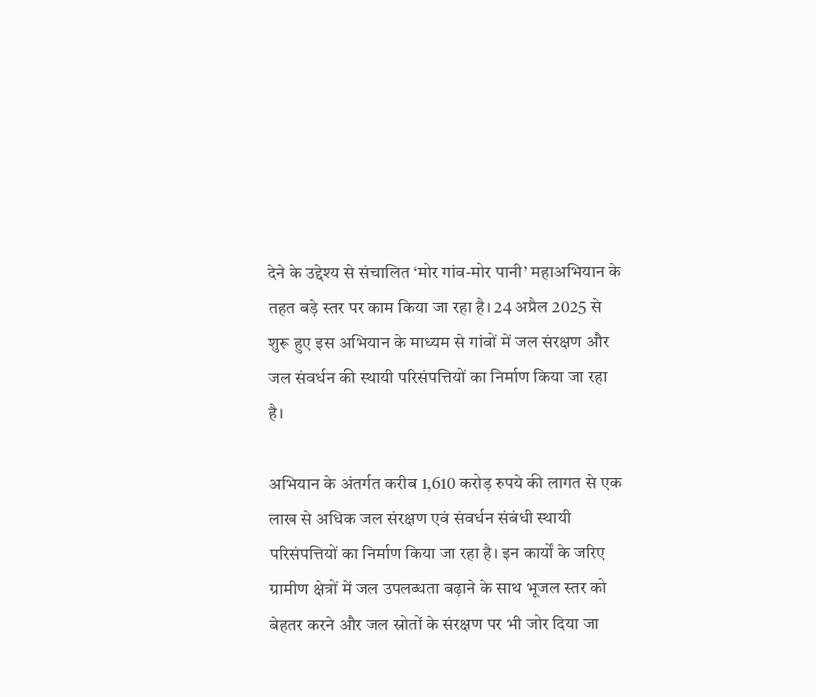देने के उद्देश्य से संचालित ‘मोर गांव-मोर पानी’ महाअभियान के तहत बड़े स्तर पर काम किया जा रहा है। 24 अप्रैल 2025 से शुरू हुए इस अभियान के माध्यम से गांवों में जल संरक्षण और जल संवर्धन की स्थायी परिसंपत्तियों का निर्माण किया जा रहा है।

अभियान के अंतर्गत करीब 1,610 करोड़ रुपये की लागत से एक लाख से अधिक जल संरक्षण एवं संवर्धन संबंधी स्थायी परिसंपत्तियों का निर्माण किया जा रहा है। इन कार्यों के जरिए ग्रामीण क्षेत्रों में जल उपलब्धता बढ़ाने के साथ भूजल स्तर को बेहतर करने और जल स्रोतों के संरक्षण पर भी जोर दिया जा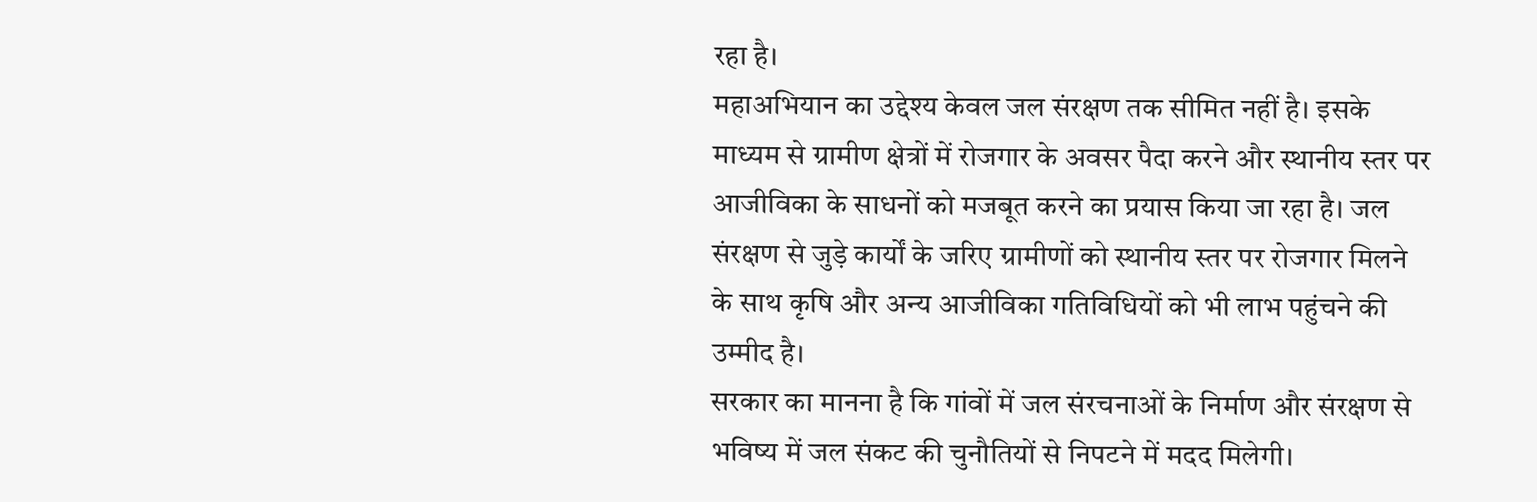रहा है।
महाअभियान का उद्देश्य केवल जल संरक्षण तक सीमित नहीं है। इसके माध्यम से ग्रामीण क्षेत्रों में रोजगार के अवसर पैदा करने और स्थानीय स्तर पर आजीविका के साधनों को मजबूत करने का प्रयास किया जा रहा है। जल संरक्षण से जुड़े कार्यों के जरिए ग्रामीणों को स्थानीय स्तर पर रोजगार मिलने के साथ कृषि और अन्य आजीविका गतिविधियों को भी लाभ पहुंचने की उम्मीद है।
सरकार का मानना है कि गांवों में जल संरचनाओं के निर्माण और संरक्षण से भविष्य में जल संकट की चुनौतियों से निपटने में मदद मिलेगी।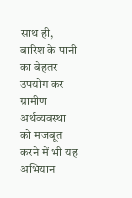साथ ही, बारिश के पानी का बेहतर उपयोग कर ग्रामीण अर्थव्यवस्था को मजबूत करने में भी यह अभियान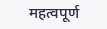महत्वपूर्ण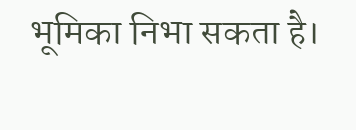भूमिका निभा सकता है।